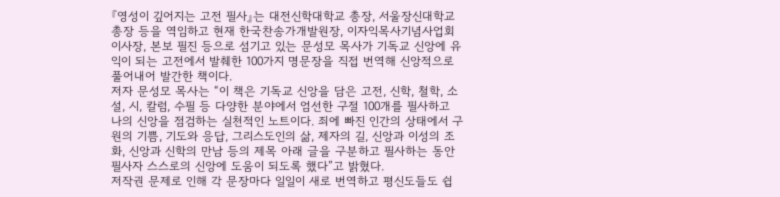『영성이 깊어지는 고전 필사』는 대전신학대학교 총장, 서울장신대학교 총장 등을 역임하고 현재 한국찬송가개발원장, 이자익목사기념사업회 이사장, 본보 필진 등으로 섬기고 있는 문성모 목사가 기독교 신앙에 유익이 되는 고전에서 발췌한 100가지 명문장을 직접 번역해 신앙적으로 풀어내어 발간한 책이다.
저자 문성모 목사는 “이 책은 기독교 신앙을 담은 고전, 신학, 철학, 소설, 시, 칼럼, 수필 등 다양한 분야에서 엄선한 구절 100개를 필사하고 나의 신앙을 점검하는 실천적인 노트이다. 죄에 빠진 인간의 상태에서 구원의 기쁨, 기도와 응답, 그리스도인의 삶, 제자의 길, 신앙과 이성의 조화, 신앙과 신학의 만남 등의 제목 아래 글을 구분하고 필사하는 동안 필사자 스스로의 신앙에 도움이 되도록 했다”고 밝혔다.
저작권 문제로 인해 각 문장마다 일일이 새로 번역하고 평신도들도 쉽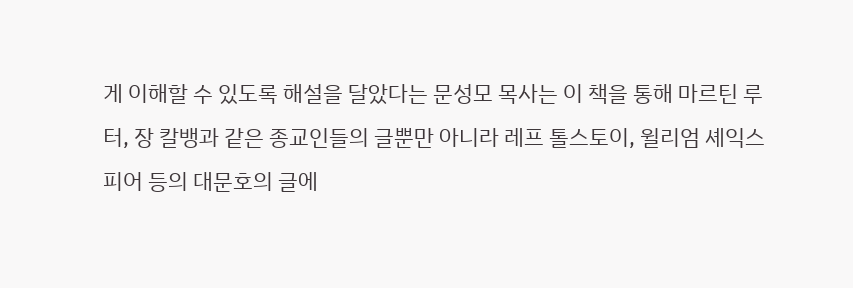게 이해할 수 있도록 해설을 달았다는 문성모 목사는 이 책을 통해 마르틴 루터, 장 칼뱅과 같은 종교인들의 글뿐만 아니라 레프 톨스토이, 윌리엄 셰익스피어 등의 대문호의 글에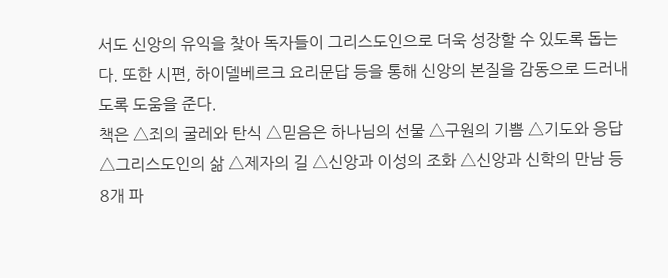서도 신앙의 유익을 찾아 독자들이 그리스도인으로 더욱 성장할 수 있도록 돕는다. 또한 시편, 하이델베르크 요리문답 등을 통해 신앙의 본질을 감동으로 드러내도록 도움을 준다.
책은 △죄의 굴레와 탄식 △믿음은 하나님의 선물 △구원의 기쁨 △기도와 응답 △그리스도인의 삶 △제자의 길 △신앙과 이성의 조화 △신앙과 신학의 만남 등 8개 파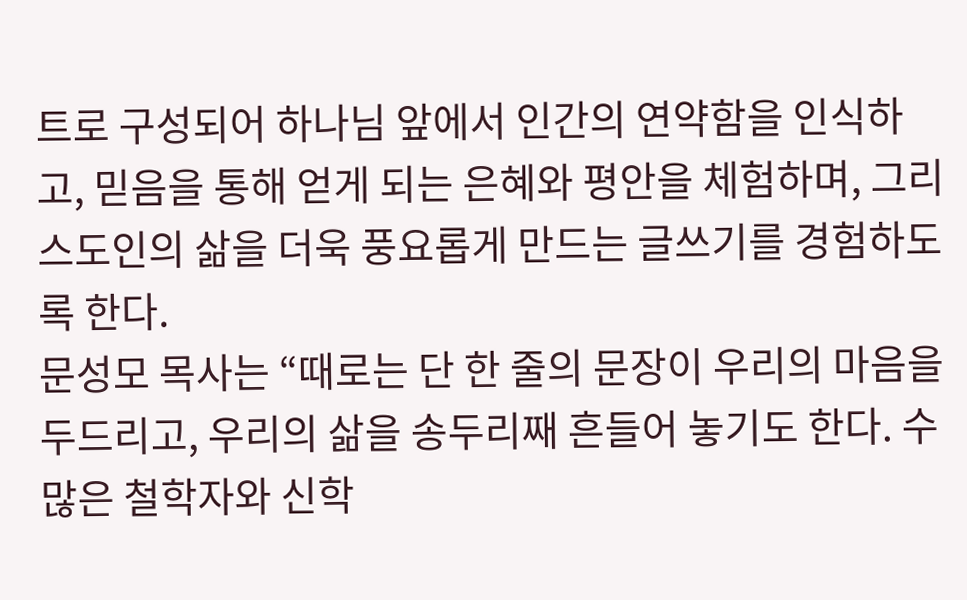트로 구성되어 하나님 앞에서 인간의 연약함을 인식하고, 믿음을 통해 얻게 되는 은혜와 평안을 체험하며, 그리스도인의 삶을 더욱 풍요롭게 만드는 글쓰기를 경험하도록 한다.
문성모 목사는 “때로는 단 한 줄의 문장이 우리의 마음을 두드리고, 우리의 삶을 송두리째 흔들어 놓기도 한다. 수많은 철학자와 신학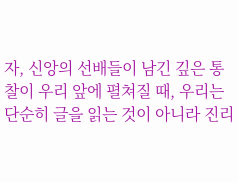자, 신앙의 선배들이 남긴 깊은 통찰이 우리 앞에 펼쳐질 때, 우리는 단순히 글을 읽는 것이 아니라 진리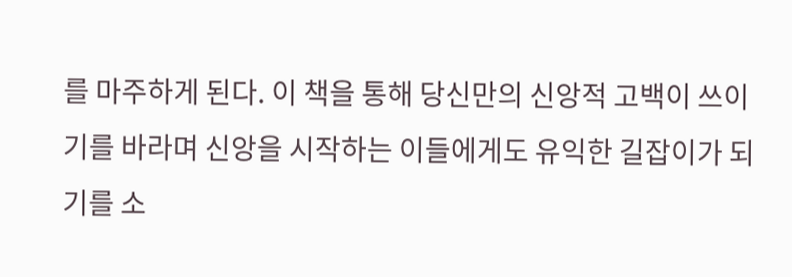를 마주하게 된다. 이 책을 통해 당신만의 신앙적 고백이 쓰이기를 바라며 신앙을 시작하는 이들에게도 유익한 길잡이가 되기를 소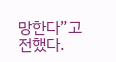망한다”고 전했다.